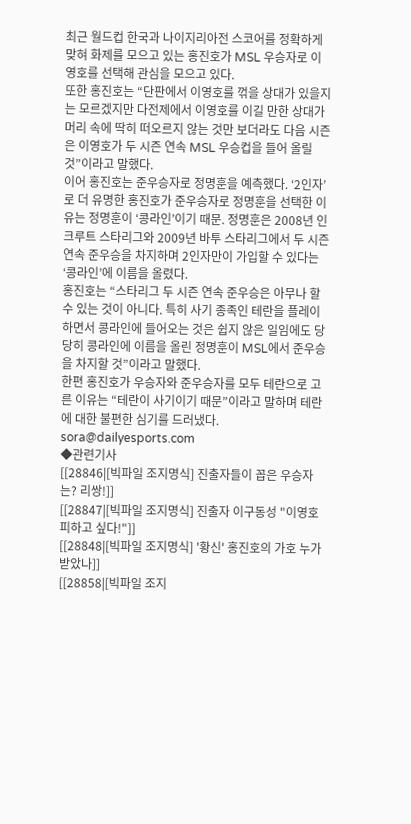최근 월드컵 한국과 나이지리아전 스코어를 정확하게 맞혀 화제를 모으고 있는 홍진호가 MSL 우승자로 이영호를 선택해 관심을 모으고 있다.
또한 홍진호는 “단판에서 이영호를 꺾을 상대가 있을지는 모르겠지만 다전제에서 이영호를 이길 만한 상대가 머리 속에 딱히 떠오르지 않는 것만 보더라도 다음 시즌은 이영호가 두 시즌 연속 MSL 우승컵을 들어 올릴 것”이라고 말했다.
이어 홍진호는 준우승자로 정명훈을 예측했다. ‘2인자’로 더 유명한 홍진호가 준우승자로 정명훈을 선택한 이유는 정명훈이 ‘콩라인’이기 때문. 정명훈은 2008년 인크루트 스타리그와 2009년 바투 스타리그에서 두 시즌 연속 준우승을 차지하며 2인자만이 가입할 수 있다는 ‘콩라인’에 이름을 올렸다.
홍진호는 “스타리그 두 시즌 연속 준우승은 아무나 할 수 있는 것이 아니다. 특히 사기 종족인 테란을 플레이하면서 콩라인에 들어오는 것은 쉽지 않은 일임에도 당당히 콩라인에 이름을 올린 정명훈이 MSL에서 준우승을 차지할 것”이라고 말했다.
한편 홍진호가 우승자와 준우승자를 모두 테란으로 고른 이유는 “테란이 사기이기 때문”이라고 말하며 테란에 대한 불편한 심기를 드러냈다.
sora@dailyesports.com
◆관련기사
[[28846|[빅파일 조지명식] 진출자들이 꼽은 우승자는? 리쌍!]]
[[28847|[빅파일 조지명식] 진출자 이구동성 "이영호 피하고 싶다!"]]
[[28848|[빅파일 조지명식] '황신' 홍진호의 가호 누가 받았나]]
[[28858|[빅파일 조지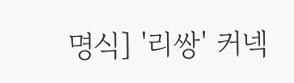명식] '리쌍' 커넥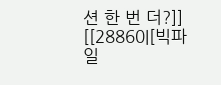션 한 번 더?]]
[[28860|[빅파일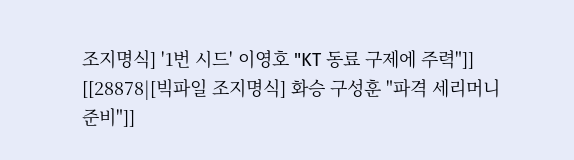조지명식] '1번 시드' 이영호 "KT 동료 구제에 주력"]]
[[28878|[빅파일 조지명식] 화승 구성훈 "파격 세리머니 준비"]]